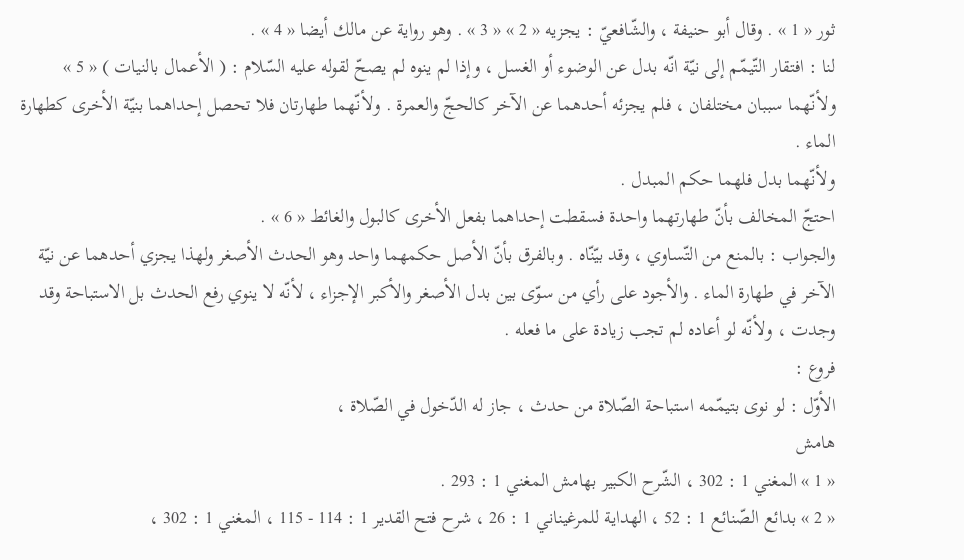ثور « 1 » . وقال أبو حنيفة ، والشّافعيّ : يجزيه « 2 » « 3 » . وهو رواية عن مالك أيضا « 4 » .
لنا : افتقار التّيمّم إلى نيّة انّه بدل عن الوضوء أو الغسل ، وإذا لم ينوه لم يصحّ لقوله عليه السّلام : ( الأعمال بالنيات ) « 5 » ولأنّهما سببان مختلفان ، فلم يجزئه أحدهما عن الآخر كالحجّ والعمرة . ولأنّهما طهارتان فلا تحصل إحداهما بنيّة الأخرى كطهارة الماء .
ولأنّهما بدل فلهما حكم المبدل .
احتجّ المخالف بأنّ طهارتهما واحدة فسقطت إحداهما بفعل الأخرى كالبول والغائط « 6 » .
والجواب : بالمنع من التّساوي ، وقد بيّنّاه . وبالفرق بأنّ الأصل حكمهما واحد وهو الحدث الأصغر ولهذا يجزي أحدهما عن نيّة الآخر في طهارة الماء . والأجود على رأي من سوّى بين بدل الأصغر والأكبر الإجزاء ، لأنّه لا ينوي رفع الحدث بل الاستباحة وقد وجدت ، ولأنّه لو أعاده لم تجب زيادة على ما فعله .
فروع :
الأوّل : لو نوى بتيمّمه استباحة الصّلاة من حدث ، جاز له الدّخول في الصّلاة ،
هامش
« 1 » المغني 1 : 302 ، الشّرح الكبير بهامش المغني 1 : 293 .
« 2 » بدائع الصّنائع 1 : 52 ، الهداية للمرغيناني 1 : 26 ، شرح فتح القدير 1 : 114 - 115 ، المغني 1 : 302 ،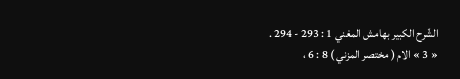الشّرح الكبير بهامش المغني 1 : 293 - 294 .
« 3 » الام ( مختصر المزني ) 8 : 6 ،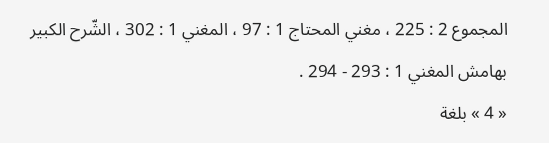المجموع 2 : 225 ، مغني المحتاج 1 : 97 ، المغني 1 : 302 ، الشّرح الكبير بهامش المغني 1 : 293 - 294 .
« 4 » بلغة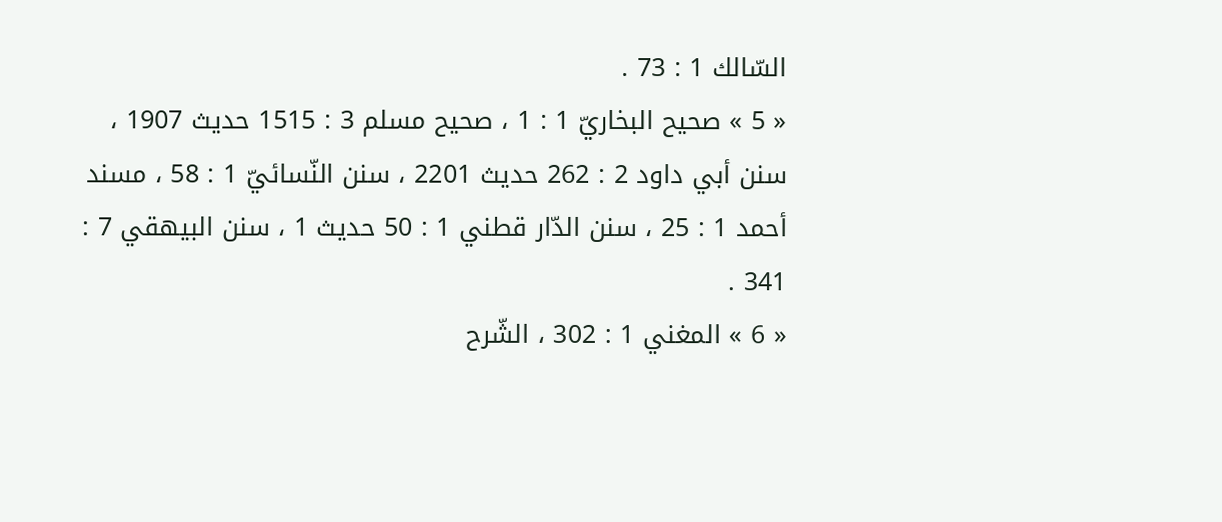السّالك 1 : 73 .
« 5 » صحيح البخاريّ 1 : 1 ، صحيح مسلم 3 : 1515 حديث 1907 ، سنن أبي داود 2 : 262 حديث 2201 ، سنن النّسائيّ 1 : 58 ، مسند أحمد 1 : 25 ، سنن الدّار قطني 1 : 50 حديث 1 ، سنن البيهقي 7 : 341 .
« 6 » المغني 1 : 302 ، الشّرح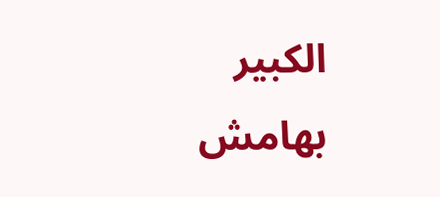الكبير بهامش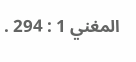المغني 1 : 294 .